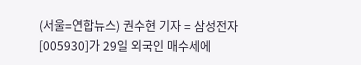(서울=연합뉴스) 권수현 기자 = 삼성전자[005930]가 29일 외국인 매수세에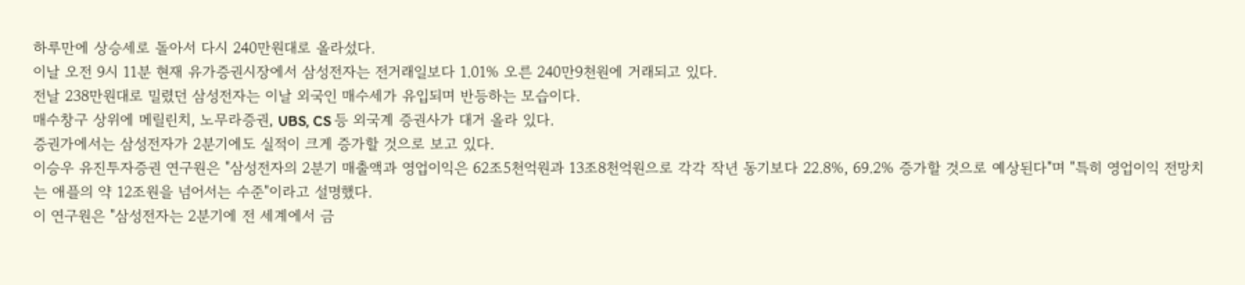하루만에 상승세로 돌아서 다시 240만원대로 올라섰다.
이날 오전 9시 11분 현재 유가증권시장에서 삼성전자는 전거래일보다 1.01% 오른 240만9천원에 거래되고 있다.
전날 238만원대로 밀렸던 삼성전자는 이날 외국인 매수세가 유입되며 반등하는 모습이다.
매수창구 상위에 메릴린치, 노무라증권, UBS, CS 등 외국계 증권사가 대거 올라 있다.
증권가에서는 삼성전자가 2분기에도 실적이 크게 증가할 것으로 보고 있다.
이승우 유진투자증권 연구원은 "삼성전자의 2분기 매출액과 영업이익은 62조5천억원과 13조8천억원으로 각각 작년 동기보다 22.8%, 69.2% 증가할 것으로 예상된다"며 "특히 영업이익 전망치는 애플의 약 12조원을 넘어서는 수준"이라고 설명했다.
이 연구원은 "삼성전자는 2분기에 전 세계에서 금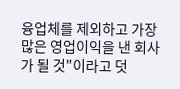융업체를 제외하고 가장 많은 영업이익을 낸 회사가 될 것"이라고 덧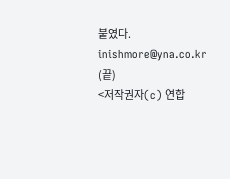붙였다.
inishmore@yna.co.kr
(끝)
<저작권자(c) 연합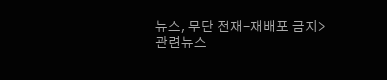뉴스, 무단 전재-재배포 금지>
관련뉴스